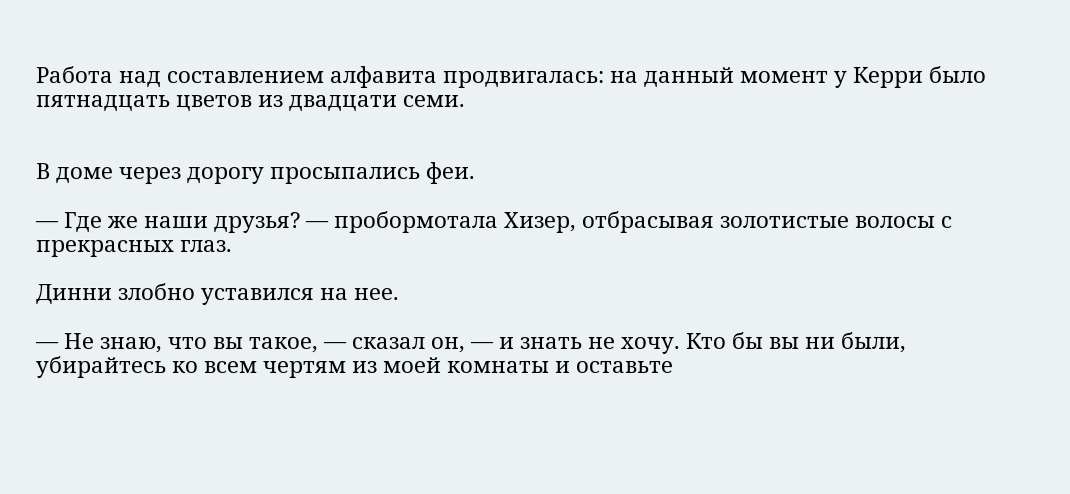Работа над составлением алфавита продвигалась: на данный момент у Керри было пятнадцать цветов из двадцати семи.


В доме через дорогу просыпались феи.

— Где же наши друзья? — пробормотала Хизер, отбрасывая золотистые волосы с прекрасных глаз.

Динни злобно уставился на нее.

— Не знаю, что вы такое, — сказал он, — и знать не хочу. Кто бы вы ни были, убирайтесь ко всем чертям из моей комнаты и оставьте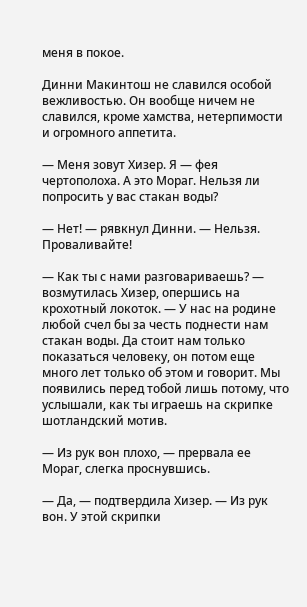меня в покое.

Динни Макинтош не славился особой вежливостью. Он вообще ничем не славился, кроме хамства, нетерпимости и огромного аппетита.

— Меня зовут Хизер. Я — фея чертополоха. А это Мораг. Нельзя ли попросить у вас стакан воды?

— Нет! — рявкнул Динни. — Нельзя. Проваливайте!

— Как ты с нами разговариваешь? — возмутилась Хизер, опершись на крохотный локоток. — У нас на родине любой счел бы за честь поднести нам стакан воды. Да стоит нам только показаться человеку, он потом еще много лет только об этом и говорит. Мы появились перед тобой лишь потому, что услышали, как ты играешь на скрипке шотландский мотив.

— Из рук вон плохо, — прервала ее Мораг, слегка проснувшись.

— Да, — подтвердила Хизер. — Из рук вон. У этой скрипки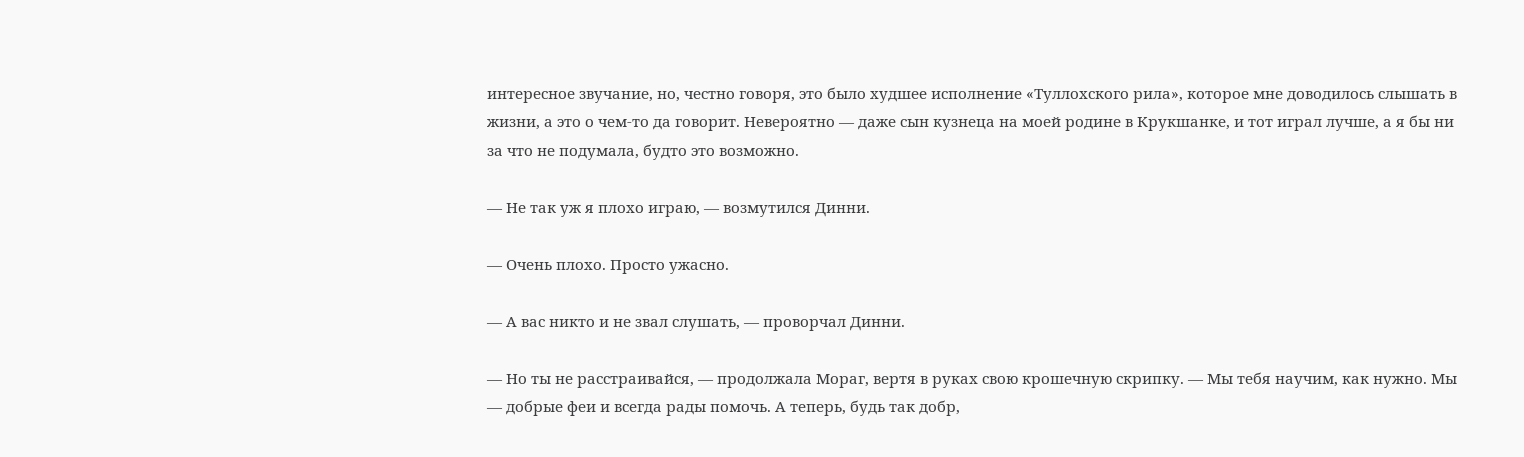интересное звучание, но, честно говоря, это было худшее исполнение «Туллохского рила», которое мне доводилось слышать в жизни, а это о чем-то да говорит. Невероятно — даже сын кузнеца на моей родине в Крукшанке, и тот играл лучше, а я бы ни за что не подумала, будто это возможно.

— Не так уж я плохо играю, — возмутился Динни.

— Очень плохо. Просто ужасно.

— А вас никто и не звал слушать, — проворчал Динни.

— Но ты не расстраивайся, — продолжала Мораг, вертя в руках свою крошечную скрипку. — Мы тебя научим, как нужно. Мы — добрые феи и всегда рады помочь. А теперь, будь так добр,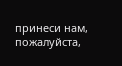принеси нам, пожалуйста,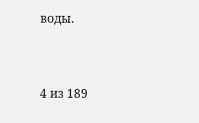воды.



4 из 189